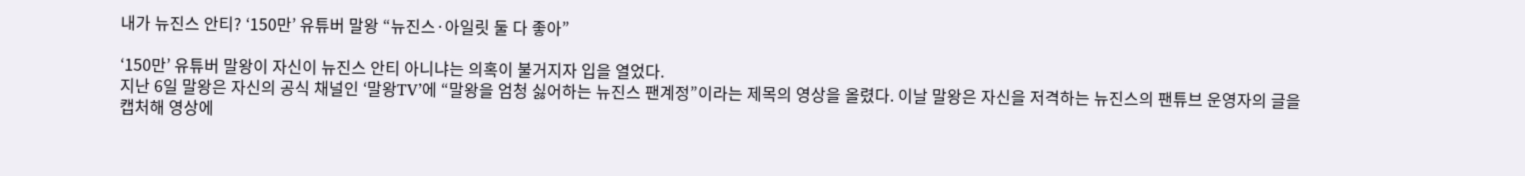내가 뉴진스 안티? ‘150만’ 유튜버 말왕 “뉴진스·아일릿 둘 다 좋아”

‘150만’ 유튜버 말왕이 자신이 뉴진스 안티 아니냐는 의혹이 불거지자 입을 열었다.
지난 6일 말왕은 자신의 공식 채널인 ‘말왕TV’에 “말왕을 엄청 싫어하는 뉴진스 팬계정”이라는 제목의 영상을 올렸다. 이날 말왕은 자신을 저격하는 뉴진스의 팬튜브 운영자의 글을 캡처해 영상에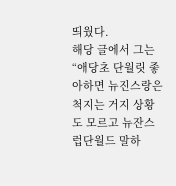띄웠다.
해당 글에서 그는 “애당초 단월릿 좋아하면 뉴진스랑은 척지는 거지 상황도 모르고 뉴잔스럽단월드 말하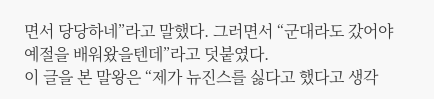면서 당당하네”라고 말했다. 그러면서 “군대라도 갔어야 예절을 배워왔을텐데”라고 덧붙였다.
이 글을 본 말왕은 “제가 뉴진스를 싫다고 했다고 생각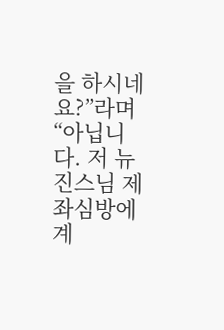을 하시네요?”라며 “아닙니다. 저 뉴진스님 제 좌심방에 계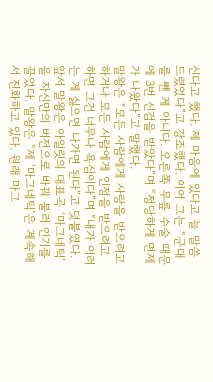신다고 했다. 제 마음에 있다고 늘 말씀 드렸었다”고 강조했다. 이어 그는 “군대를 뺸 게 아니다. 오른쪽 무릎 수술 때문에 3번 신검을 받았다”며 “정당하게 면제가 나왔다”고 말했다.
말왕은 “모든 사람에게 사랑을 받으려고 하거나 모든 사람에게 인정을 받으려고 하면 그건 너무나 욕심이다”며 “내가 이러는 게 싫으면 나가면 된다”고 덧붙였다.
앞서 말왕은 아일릿의 대표곡 ‘마그네틱’을 자신만의 버전으로 바꿔 불러 인기를 끌었다. 말왕은 “제 ‘마그네틱’은 계속해서 진화하고 있다. 원래 마그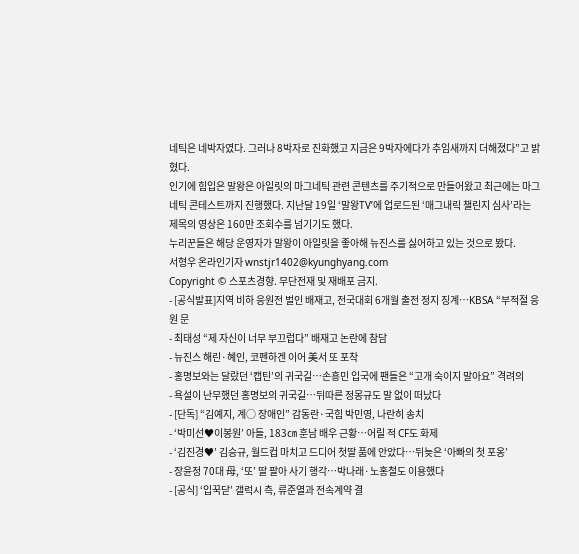네틱은 네박자였다. 그러나 8박자로 진화했고 지금은 9박자에다가 추임새까지 더해졌다”고 밝혔다.
인기에 힘입은 말왕은 아일릿의 마그네틱 관련 콘텐츠를 주기적으로 만들어왔고 최근에는 마그네틱 콘테스트까지 진행했다. 지난달 19일 ‘말왕TV’에 업로드된 ‘매그내릭 챌린지 심사’라는 제목의 영상은 160만 조회수를 넘기기도 했다.
누리꾼들은 해당 운영자가 말왕이 아일릿을 좋아해 뉴진스를 싫어하고 있는 것으로 봤다.
서형우 온라인기자 wnstjr1402@kyunghyang.com
Copyright © 스포츠경향. 무단전재 및 재배포 금지.
- [공식발표]지역 비하 응원전 벌인 배재고, 전국대회 6개월 출전 정지 징계…KBSA “부적절 응원 문
- 최태성 “제 자신이 너무 부끄럽다” 배재고 논란에 참담
- 뉴진스 해린·혜인, 코펜하겐 이어 美서 또 포착
- 홍명보와는 달랐던 ‘캡틴’의 귀국길…손흥민 입국에 팬들은 “고개 숙이지 말아요” 격려의
- 욕설이 난무했던 홍명보의 귀국길…뒤따른 정몽규도 말 없이 떠났다
- [단독] “김예지, 계○ 장애인” 감동란·국힘 박민영, 나란히 송치
- ‘박미선♥이봉원’ 아들, 183㎝ 훈남 배우 근황…어릴 적 CF도 화제
- ‘김진경♥’ 김승규, 월드컵 마치고 드디어 첫딸 품에 안았다…뒤늦은 ‘아빠의 첫 포옹’
- 장윤정 70대 母, ‘또’ 딸 팔아 사기 행각…박나래·노홍철도 이용했다
- [공식] ‘입꾹닫’ 갤럭시 측, 류준열과 전속계약 결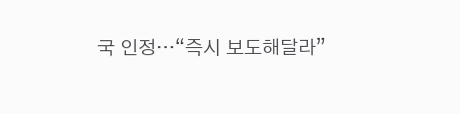국 인정…“즉시 보도해달라”